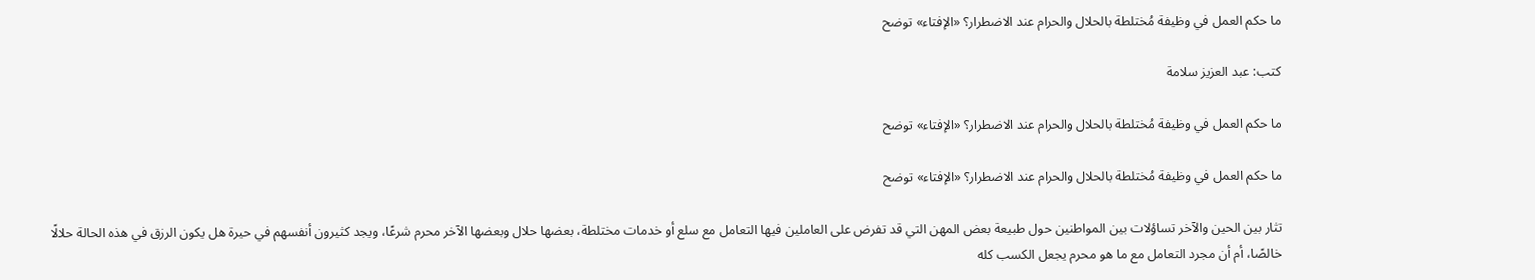ما حكم العمل في وظيفة مُختلطة بالحلال والحرام عند الاضطرار؟ «الإفتاء» توضح

كتب: عبد العزيز سلامة

ما حكم العمل في وظيفة مُختلطة بالحلال والحرام عند الاضطرار؟ «الإفتاء» توضح

ما حكم العمل في وظيفة مُختلطة بالحلال والحرام عند الاضطرار؟ «الإفتاء» توضح

تثار بين الحين والآخر تساؤلات بين المواطنين حول طبيعة بعض المهن التي قد تفرض على العاملين فيها التعامل مع سلع أو خدمات مختلطة، بعضها حلال وبعضها الآخر محرم شرعًا، ويجد كثيرون أنفسهم في حيرة هل يكون الرزق في هذه الحالة حلالًا خالصًا، أم أن مجرد التعامل مع ما هو محرم يجعل الكسب كله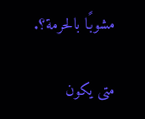مشوبًا بالحرمة؟.

متى يكون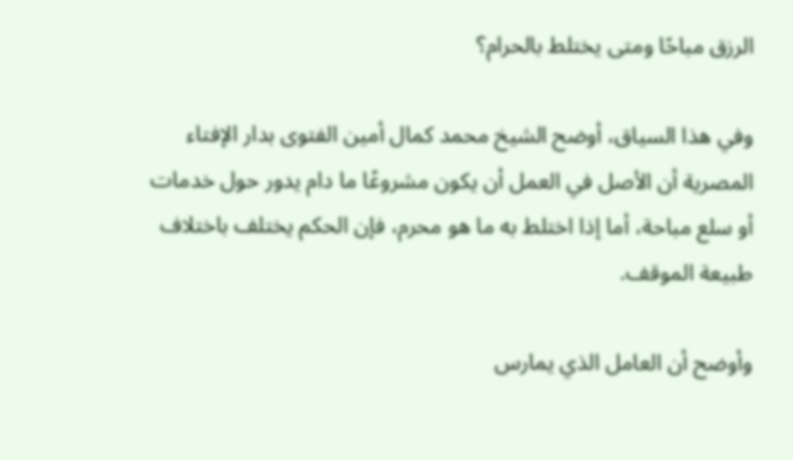الرزق مباحًا ومتى يختلط بالحرام؟

وفي هذا السياق، أوضح الشيخ محمد كمال أمين الفتوى بدار الإفتاء المصرية أن الأصل في العمل أن يكون مشروعًا ما دام يدور حول خدمات أو سلع مباحة، أما إذا اختلط به ما هو محرم، فإن الحكم يختلف باختلاف طبيعة الموقف.

وأوضح أن العامل الذي يمارس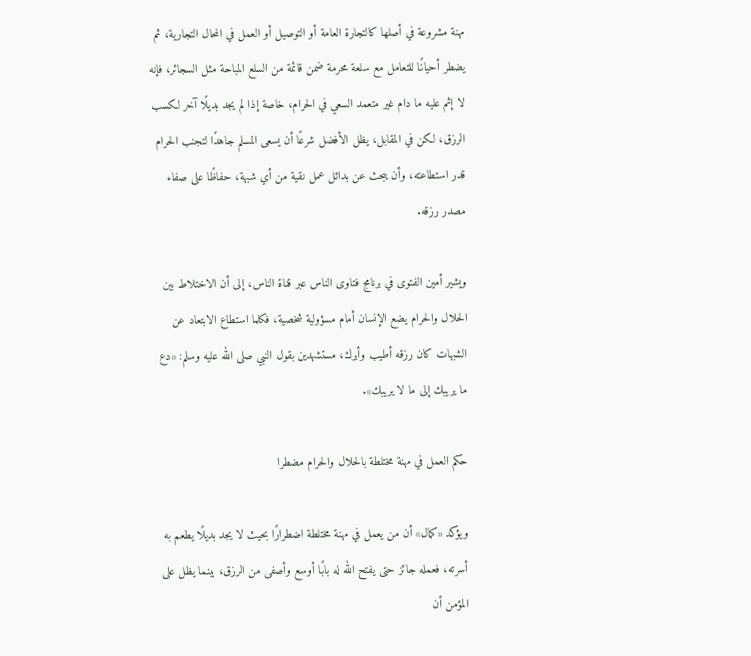مهنة مشروعة في أصلها كالتجارة العامة أو التوصيل أو العمل في المحال التجارية، ثم يضطر أحيانًا للتعامل مع سلعة محرمة ضمن قائمة من السلع المباحة مثل السجائر، فإنه لا إثم عليه ما دام غير متعمد السعي في الحرام، خاصة إذا لم يجد بديلًا آخر لكسب الرزق، لكن في المقابل، يظل الأفضل شرعًا أن يسعى المسلم جاهدًا لتجنب الحرام قدر استطاعته، وأن يبحث عن بدائل عمل نقية من أي شبهة، حفاظًا على صفاء مصدر رزقه.

ويشير أمين الفتوى في برنامج فتاوى الناس عبر قناة الناس، إلى أن الاختلاط بين الحلال والحرام يضع الإنسان أمام مسؤولية شخصية، فكلما استطاع الابتعاد عن الشبهات كان رزقه أطيب وأبرك، مستشهدين بقول النبي صلى الله عليه وسلم: «دع ما يريبك إلى ما لا يريبك».

حكم العمل في مهنة مختلطة بالحلال والحرام مضطرا

ويؤكد «كمال» أن من يعمل في مهنة مختلطة اضطرارًا بحيث لا يجد بديلًا يطعم به أسرته، فعمله جائز حتى يفتح الله له بابًا أوسع وأصفى من الرزق، بينما يظل على المؤمن أن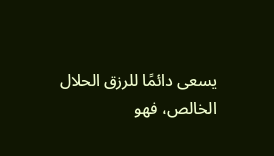يسعى دائمًا للرزق الحلال الخالص، فهو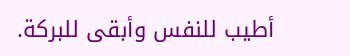أطيب للنفس وأبقى للبركة.